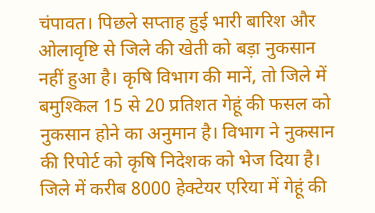चंपावत। पिछले सप्ताह हुई भारी बारिश और ओलावृष्टि से जिले की खेती को बड़ा नुकसान नहीं हुआ है। कृषि विभाग की मानें, तो जिले में बमुश्किल 15 से 20 प्रतिशत गेहूं की फसल को नुकसान होने का अनुमान है। विभाग ने नुकसान की रिपोर्ट को कृषि निदेशक को भेज दिया है।
जिले में करीब 8000 हेक्टेयर एरिया में गेहूं की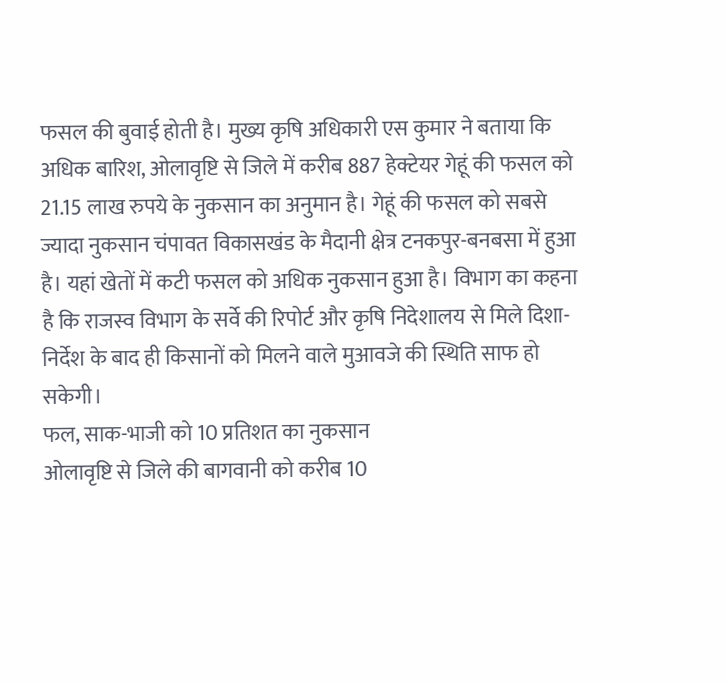फसल की बुवाई होती है। मुख्य कृषि अधिकारी एस कुमार ने बताया कि अधिक बारिश, ओलावृष्टि से जिले में करीब 887 हेक्टेयर गेहूं की फसल को 21.15 लाख रुपये के नुकसान का अनुमान है। गेहूं की फसल को सबसे ज्यादा नुकसान चंपावत विकासखंड के मैदानी क्षेत्र टनकपुर-बनबसा में हुआ है। यहां खेतों में कटी फसल को अधिक नुकसान हुआ है। विभाग का कहना है कि राजस्व विभाग के सर्वे की रिपोर्ट और कृषि निदेशालय से मिले दिशा-निर्देश के बाद ही किसानों को मिलने वाले मुआवजे की स्थिति साफ हो सकेगी।
फल, साक-भाजी को 10 प्रतिशत का नुकसान
ओलावृष्टि से जिले की बागवानी को करीब 10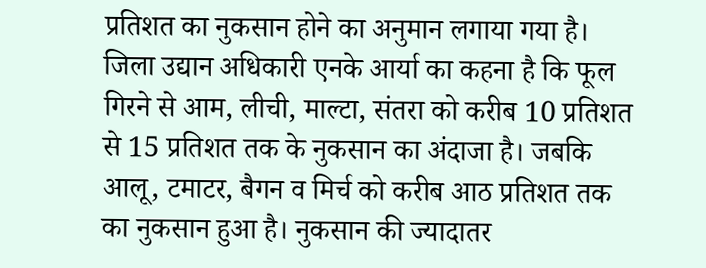प्रतिशत का नुकसान होने का अनुमान लगाया गया है। जिला उद्यान अधिकारी एनके आर्या का कहना है कि फूल गिरने से आम, लीची, माल्टा, संतरा को करीब 10 प्रतिशत से 15 प्रतिशत तक के नुकसान का अंदाजा है। जबकि आलू, टमाटर, बैगन व मिर्च को करीब आठ प्रतिशत तक का नुकसान हुआ है। नुकसान की ज्यादातर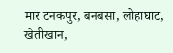मार टनकपुर, बनबसा, लोहाघाट, खेतीखान,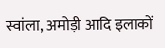स्वांला, अमोड़ी आदि इलाकों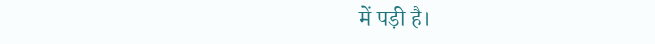में पड़ी है।